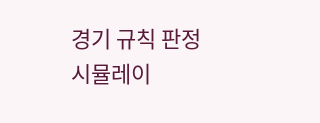경기 규칙 판정 시뮬레이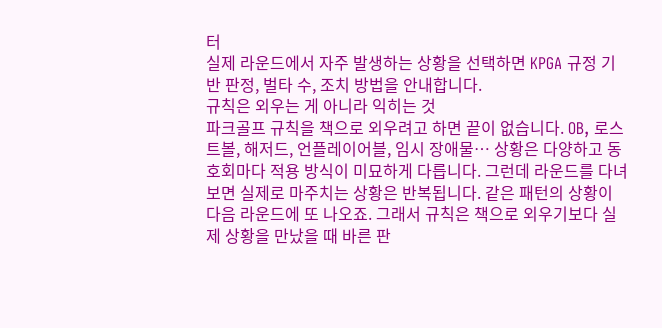터
실제 라운드에서 자주 발생하는 상황을 선택하면 KPGA 규정 기반 판정, 벌타 수, 조치 방법을 안내합니다.
규칙은 외우는 게 아니라 익히는 것
파크골프 규칙을 책으로 외우려고 하면 끝이 없습니다. OB, 로스트볼, 해저드, 언플레이어블, 임시 장애물… 상황은 다양하고 동호회마다 적용 방식이 미묘하게 다릅니다. 그런데 라운드를 다녀보면 실제로 마주치는 상황은 반복됩니다. 같은 패턴의 상황이 다음 라운드에 또 나오죠. 그래서 규칙은 책으로 외우기보다 실제 상황을 만났을 때 바른 판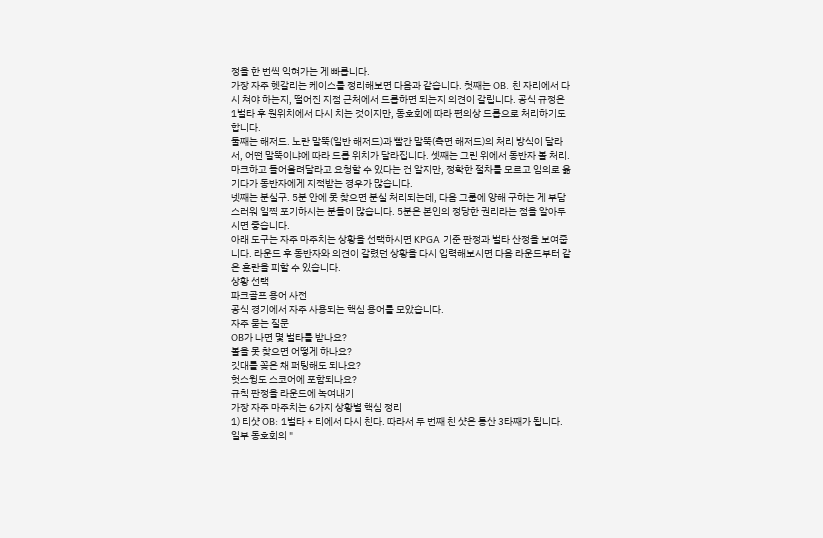정을 한 번씩 익혀가는 게 빠릅니다.
가장 자주 헷갈리는 케이스를 정리해보면 다음과 같습니다. 첫째는 OB. 친 자리에서 다시 쳐야 하는지, 떨어진 지점 근처에서 드롭하면 되는지 의견이 갈립니다. 공식 규정은 1벌타 후 원위치에서 다시 치는 것이지만, 동호회에 따라 편의상 드롭으로 처리하기도 합니다.
둘째는 해저드. 노란 말뚝(일반 해저드)과 빨간 말뚝(측면 해저드)의 처리 방식이 달라서, 어떤 말뚝이냐에 따라 드롭 위치가 달라집니다. 셋째는 그린 위에서 동반자 볼 처리. 마크하고 들어올려달라고 요청할 수 있다는 건 알지만, 정확한 절차를 모르고 임의로 옮기다가 동반자에게 지적받는 경우가 많습니다.
넷째는 분실구. 5분 안에 못 찾으면 분실 처리되는데, 다음 그룹에 양해 구하는 게 부담스러워 일찍 포기하시는 분들이 많습니다. 5분은 본인의 정당한 권리라는 점을 알아두시면 좋습니다.
아래 도구는 자주 마주치는 상황을 선택하시면 KPGA 기준 판정과 벌타 산정을 보여줍니다. 라운드 후 동반자와 의견이 갈렸던 상황을 다시 입력해보시면 다음 라운드부터 같은 혼란을 피할 수 있습니다.
상황 선택
파크골프 용어 사전
공식 경기에서 자주 사용되는 핵심 용어를 모았습니다.
자주 묻는 질문
OB가 나면 몇 벌타를 받나요?
볼을 못 찾으면 어떻게 하나요?
깃대를 꽂은 채 퍼팅해도 되나요?
헛스윙도 스코어에 포함되나요?
규칙 판정을 라운드에 녹여내기
가장 자주 마주치는 6가지 상황별 핵심 정리
1) 티샷 OB: 1벌타 + 티에서 다시 친다. 따라서 두 번째 친 샷은 통산 3타째가 됩니다. 일부 동호회의 "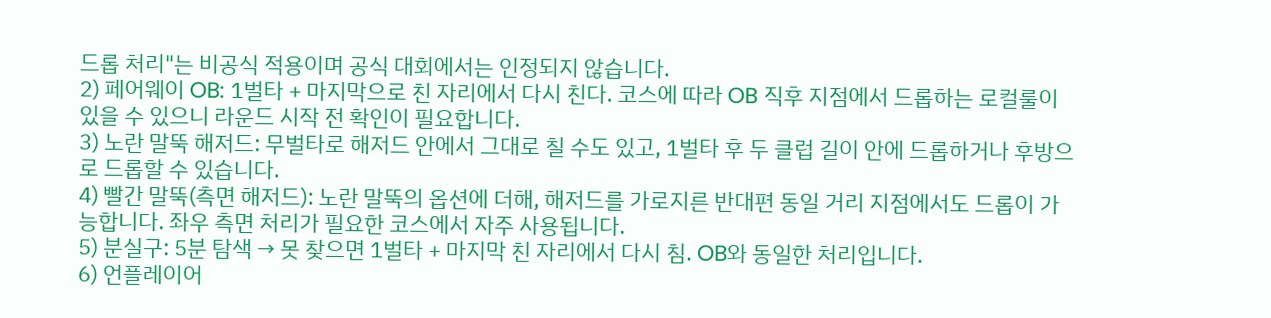드롭 처리"는 비공식 적용이며 공식 대회에서는 인정되지 않습니다.
2) 페어웨이 OB: 1벌타 + 마지막으로 친 자리에서 다시 친다. 코스에 따라 OB 직후 지점에서 드롭하는 로컬룰이 있을 수 있으니 라운드 시작 전 확인이 필요합니다.
3) 노란 말뚝 해저드: 무벌타로 해저드 안에서 그대로 칠 수도 있고, 1벌타 후 두 클럽 길이 안에 드롭하거나 후방으로 드롭할 수 있습니다.
4) 빨간 말뚝(측면 해저드): 노란 말뚝의 옵션에 더해, 해저드를 가로지른 반대편 동일 거리 지점에서도 드롭이 가능합니다. 좌우 측면 처리가 필요한 코스에서 자주 사용됩니다.
5) 분실구: 5분 탐색 → 못 찾으면 1벌타 + 마지막 친 자리에서 다시 침. OB와 동일한 처리입니다.
6) 언플레이어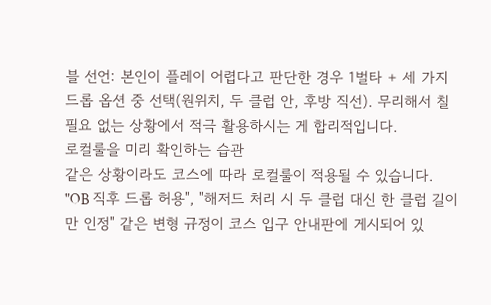블 선언: 본인이 플레이 어렵다고 판단한 경우 1벌타 + 세 가지 드롭 옵션 중 선택(원위치, 두 클럽 안, 후방 직선). 무리해서 칠 필요 없는 상황에서 적극 활용하시는 게 합리적입니다.
로컬룰을 미리 확인하는 습관
같은 상황이라도 코스에 따라 로컬룰이 적용될 수 있습니다. "OB 직후 드롭 허용", "해저드 처리 시 두 클럽 대신 한 클럽 길이만 인정" 같은 변형 규정이 코스 입구 안내판에 게시되어 있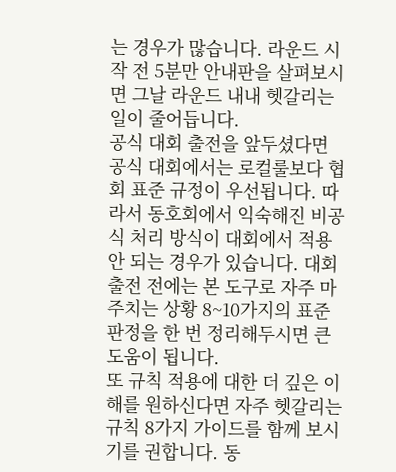는 경우가 많습니다. 라운드 시작 전 5분만 안내판을 살펴보시면 그날 라운드 내내 헷갈리는 일이 줄어듭니다.
공식 대회 출전을 앞두셨다면
공식 대회에서는 로컬룰보다 협회 표준 규정이 우선됩니다. 따라서 동호회에서 익숙해진 비공식 처리 방식이 대회에서 적용 안 되는 경우가 있습니다. 대회 출전 전에는 본 도구로 자주 마주치는 상황 8~10가지의 표준 판정을 한 번 정리해두시면 큰 도움이 됩니다.
또 규칙 적용에 대한 더 깊은 이해를 원하신다면 자주 헷갈리는 규칙 8가지 가이드를 함께 보시기를 권합니다. 동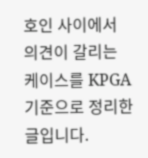호인 사이에서 의견이 갈리는 케이스를 KPGA 기준으로 정리한 글입니다.